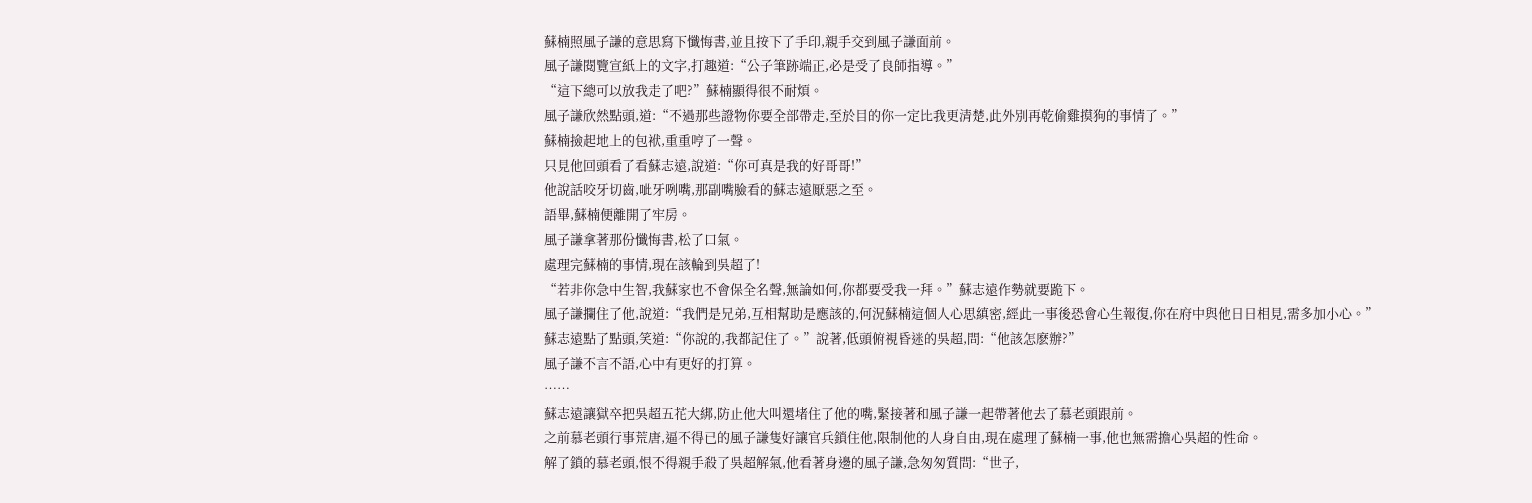蘇楠照風子謙的意思寫下懺悔書,並且按下了手印,親手交到風子謙面前。
風子謙閱覽宣紙上的文字,打趣道:“公子筆跡端正,必是受了良師指導。”
“這下總可以放我走了吧?”蘇楠顯得很不耐煩。
風子謙欣然點頭,道:“不過那些證物你要全部帶走,至於目的你一定比我更清楚,此外別再乾偷雞摸狗的事情了。”
蘇楠撿起地上的包袱,重重哼了一聲。
只見他回頭看了看蘇志遠,說道:“你可真是我的好哥哥!”
他說話咬牙切齒,呲牙咧嘴,那副嘴臉看的蘇志遠厭惡之至。
語畢,蘇楠便離開了牢房。
風子謙拿著那份懺悔書,松了口氣。
處理完蘇楠的事情,現在該輪到吳超了!
“若非你急中生智,我蘇家也不會保全名聲,無論如何,你都要受我一拜。”蘇志遠作勢就要跪下。
風子謙攔住了他,說道:“我們是兄弟,互相幫助是應該的,何況蘇楠這個人心思縝密,經此一事後恐會心生報復,你在府中與他日日相見,需多加小心。”
蘇志遠點了點頭,笑道:“你說的,我都記住了。”說著,低頭俯視昏迷的吳超,問:“他該怎麽辦?”
風子謙不言不語,心中有更好的打算。
……
蘇志遠讓獄卒把吳超五花大綁,防止他大叫還堵住了他的嘴,緊接著和風子謙一起帶著他去了慕老頭跟前。
之前慕老頭行事荒唐,逼不得已的風子謙隻好讓官兵鎖住他,限制他的人身自由,現在處理了蘇楠一事,他也無需擔心吳超的性命。
解了鎖的慕老頭,恨不得親手殺了吳超解氣,他看著身邊的風子謙,急匆匆質問:“世子,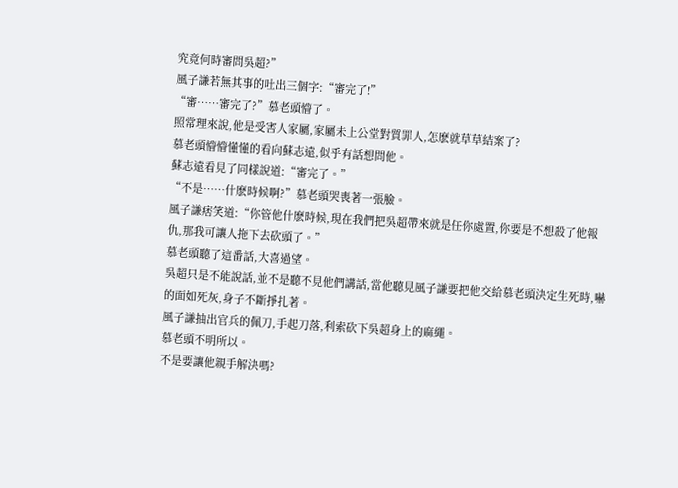究竟何時審問吳超?”
風子謙若無其事的吐出三個字:“審完了!”
“審……審完了?”慕老頭懵了。
照常理來說,他是受害人家屬,家屬未上公堂對質罪人,怎麽就草草結案了?
慕老頭懵懵懂懂的看向蘇志遠,似乎有話想問他。
蘇志遠看見了同樣說道:“審完了。”
“不是……什麽時候啊?”慕老頭哭喪著一張臉。
風子謙痞笑道:“你管他什麽時候,現在我們把吳超帶來就是任你處置,你要是不想殺了他報仇,那我可讓人拖下去砍頭了。”
慕老頭聽了這番話,大喜過望。
吳超只是不能說話,並不是聽不見他們講話,當他聽見風子謙要把他交給慕老頭決定生死時,嚇的面如死灰,身子不斷掙扎著。
風子謙抽出官兵的佩刀,手起刀落,利索砍下吳超身上的麻繩。
慕老頭不明所以。
不是要讓他親手解決嗎?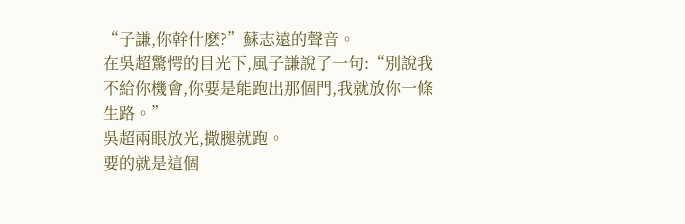“子謙,你幹什麽?”蘇志遠的聲音。
在吳超驚愕的目光下,風子謙說了一句:“別說我不給你機會,你要是能跑出那個門,我就放你一條生路。”
吳超兩眼放光,撒腿就跑。
要的就是這個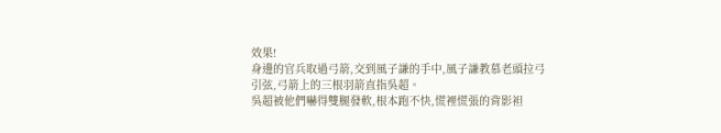效果!
身邊的官兵取過弓箭,交到風子謙的手中,風子謙教慕老頭拉弓引弦,弓箭上的三根羽箭直指吳超。
吳超被他們嚇得雙腿發軟,根本跑不快,慌裡慌張的背影袒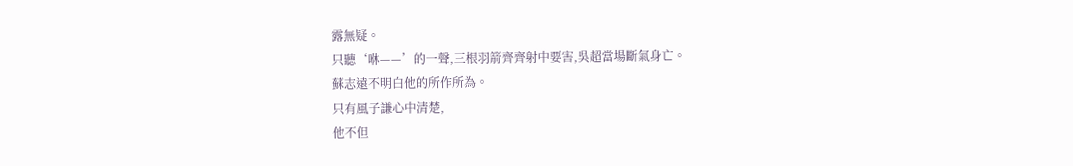露無疑。
只聽‘咻——’的一聲,三根羽箭齊齊射中要害,吳超當場斷氣身亡。
蘇志遠不明白他的所作所為。
只有風子謙心中清楚,
他不但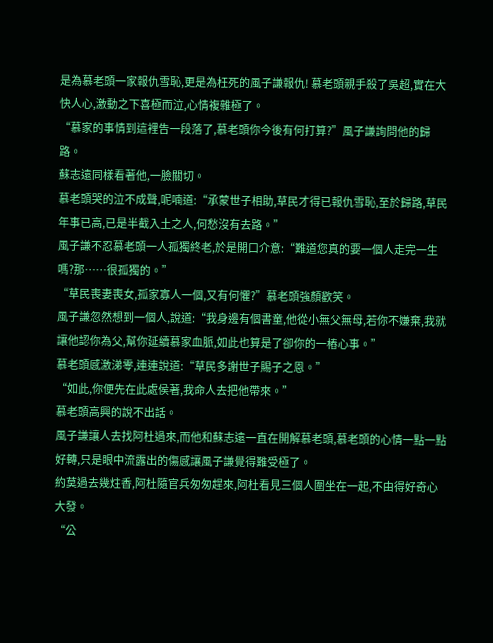是為慕老頭一家報仇雪恥,更是為枉死的風子謙報仇! 慕老頭親手殺了吳超,實在大快人心,激動之下喜極而泣,心情複雜極了。
“慕家的事情到這裡告一段落了,慕老頭你今後有何打算?”風子謙詢問他的歸路。
蘇志遠同樣看著他,一臉關切。
慕老頭哭的泣不成聲,呢喃道:“承蒙世子相助,草民才得已報仇雪恥,至於歸路,草民年事已高,已是半截入土之人,何愁沒有去路。”
風子謙不忍慕老頭一人孤獨終老,於是開口介意:“難道您真的要一個人走完一生嗎?那……很孤獨的。”
“草民喪妻喪女,孤家寡人一個,又有何懼?”慕老頭強顏歡笑。
風子謙忽然想到一個人,說道:“我身邊有個書童,他從小無父無母,若你不嫌棄,我就讓他認你為父,幫你延續慕家血脈,如此也算是了卻你的一樁心事。”
慕老頭感激涕零,連連說道:“草民多謝世子賜子之恩。”
“如此,你便先在此處侯著,我命人去把他帶來。”
慕老頭高興的說不出話。
風子謙讓人去找阿杜過來,而他和蘇志遠一直在開解慕老頭,慕老頭的心情一點一點好轉,只是眼中流露出的傷感讓風子謙覺得難受極了。
約莫過去幾炷香,阿杜隨官兵匆匆趕來,阿杜看見三個人圍坐在一起,不由得好奇心大發。
“公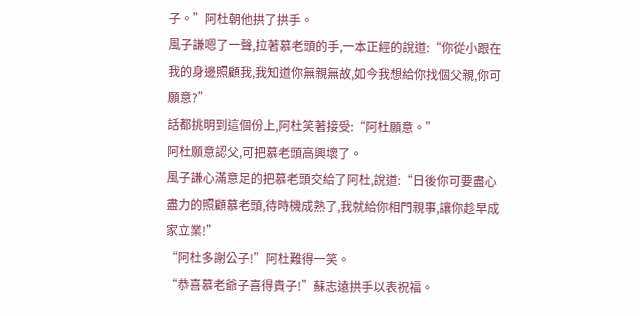子。”阿杜朝他拱了拱手。
風子謙嗯了一聲,拉著慕老頭的手,一本正經的說道:“你從小跟在我的身邊照顧我,我知道你無親無故,如今我想給你找個父親,你可願意?”
話都挑明到這個份上,阿杜笑著接受:“阿杜願意。”
阿杜願意認父,可把慕老頭高興壞了。
風子謙心滿意足的把慕老頭交給了阿杜,說道:“日後你可要盡心盡力的照顧慕老頭,待時機成熟了,我就給你相門親事,讓你趁早成家立業!”
“阿杜多謝公子!”阿杜難得一笑。
“恭喜慕老爺子喜得貴子!”蘇志遠拱手以表祝福。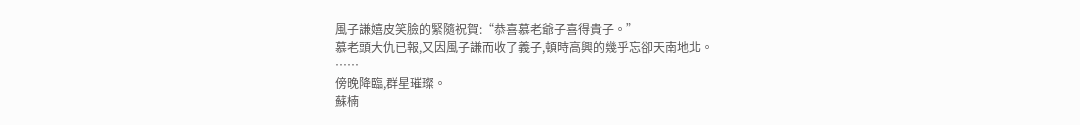風子謙嬉皮笑臉的緊隨祝賀:“恭喜慕老爺子喜得貴子。”
慕老頭大仇已報,又因風子謙而收了義子,頓時高興的幾乎忘卻天南地北。
……
傍晚降臨,群星璀璨。
蘇楠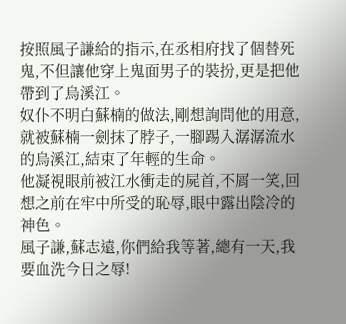按照風子謙給的指示,在丞相府找了個替死鬼,不但讓他穿上鬼面男子的裝扮,更是把他帶到了烏溪江。
奴仆不明白蘇楠的做法,剛想詢問他的用意,就被蘇楠一劍抹了脖子,一腳踢入潺潺流水的烏溪江,結束了年輕的生命。
他凝視眼前被江水衝走的屍首,不屑一笑,回想之前在牢中所受的恥辱,眼中露出陰冷的神色。
風子謙,蘇志遠,你們給我等著,總有一天,我要血洗今日之辱!